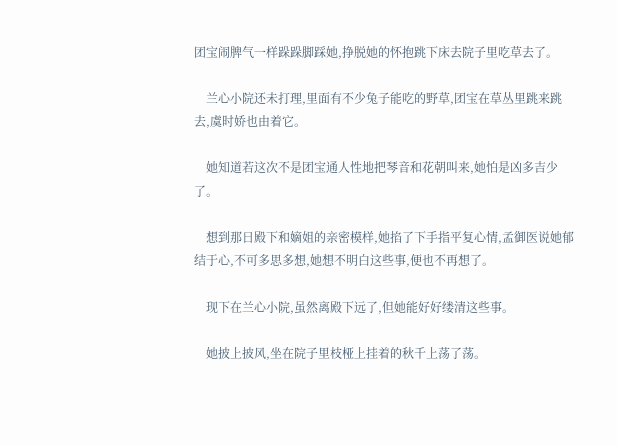团宝闹脾气一样跺跺脚踩她,挣脱她的怀抱跳下床去院子里吃草去了。

    兰心小院还未打理,里面有不少兔子能吃的野草,团宝在草丛里跳来跳去,虞时娇也由着它。

    她知道若这次不是团宝通人性地把琴音和花朝叫来,她怕是凶多吉少了。

    想到那日殿下和嫡姐的亲密模样,她掐了下手指平复心情,孟御医说她郁结于心,不可多思多想,她想不明白这些事,便也不再想了。

    现下在兰心小院,虽然离殿下远了,但她能好好缕清这些事。

    她披上披风,坐在院子里枝桠上挂着的秋千上荡了荡。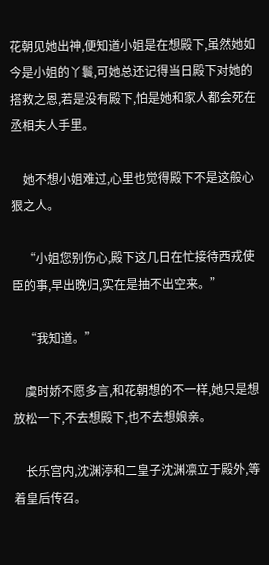花朝见她出神,便知道小姐是在想殿下,虽然她如今是小姐的丫鬟,可她总还记得当日殿下对她的搭救之恩,若是没有殿下,怕是她和家人都会死在丞相夫人手里。

    她不想小姐难过,心里也觉得殿下不是这般心狠之人。

    “小姐您别伤心,殿下这几日在忙接待西戎使臣的事,早出晚归,实在是抽不出空来。”

    “我知道。”

    虞时娇不愿多言,和花朝想的不一样,她只是想放松一下,不去想殿下,也不去想娘亲。

    长乐宫内,沈渊渟和二皇子沈渊凛立于殿外,等着皇后传召。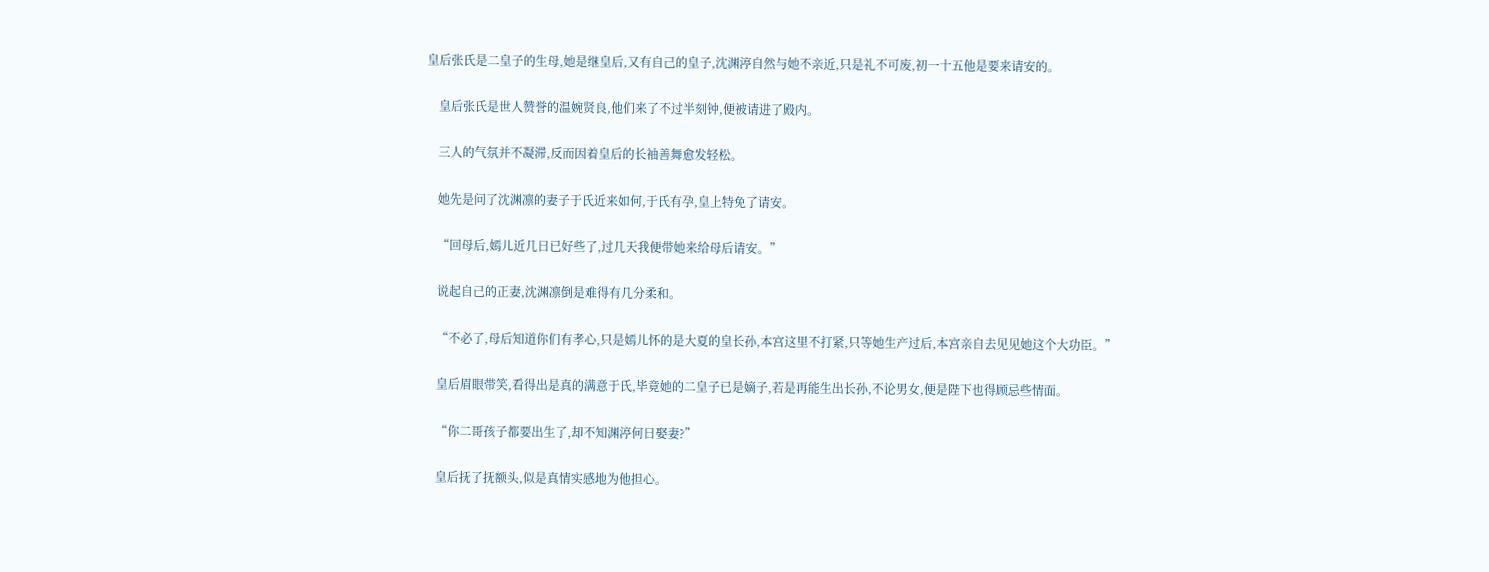皇后张氏是二皇子的生母,她是继皇后,又有自己的皇子,沈渊渟自然与她不亲近,只是礼不可废,初一十五他是要来请安的。

    皇后张氏是世人赞誉的温婉贤良,他们来了不过半刻钟,便被请进了殿内。

    三人的气氛并不凝滞,反而因着皇后的长袖善舞愈发轻松。

    她先是问了沈渊凛的妻子于氏近来如何,于氏有孕,皇上特免了请安。

    “回母后,嫣儿近几日已好些了,过几天我便带她来给母后请安。”

    说起自己的正妻,沈渊凛倒是难得有几分柔和。

    “不必了,母后知道你们有孝心,只是嫣儿怀的是大夏的皇长孙,本宫这里不打紧,只等她生产过后,本宫亲自去见见她这个大功臣。”

    皇后眉眼带笑,看得出是真的满意于氏,毕竟她的二皇子已是嫡子,若是再能生出长孙,不论男女,便是陛下也得顾忌些情面。

    “你二哥孩子都要出生了,却不知渊渟何日娶妻?”

    皇后抚了抚额头,似是真情实感地为他担心。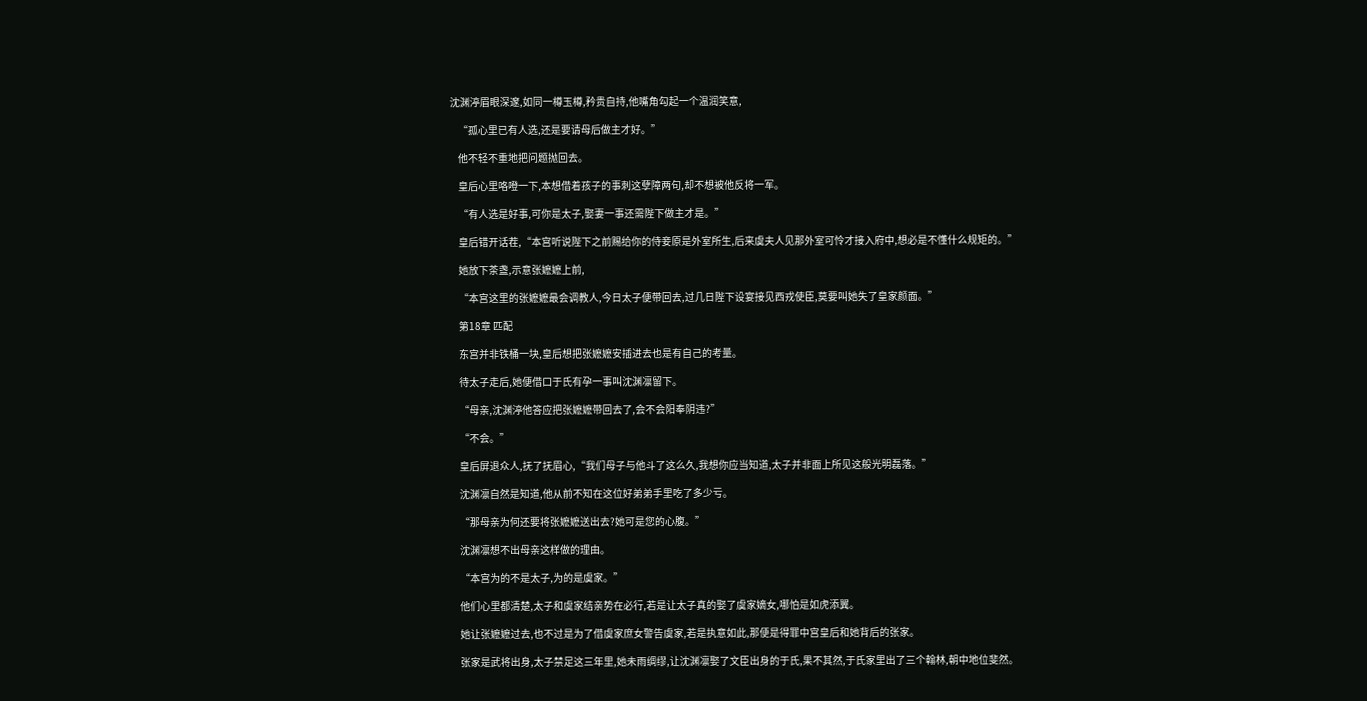沈渊渟眉眼深邃,如同一樽玉樽,矜贵自持,他嘴角勾起一个温润笑意,

    “孤心里已有人选,还是要请母后做主才好。”

    他不轻不重地把问题抛回去。

    皇后心里咯噔一下,本想借着孩子的事刺这孽障两句,却不想被他反将一军。

    “有人选是好事,可你是太子,娶妻一事还需陛下做主才是。”

    皇后错开话茬,“本宫听说陛下之前赐给你的侍妾原是外室所生,后来虞夫人见那外室可怜才接入府中,想必是不懂什么规矩的。”

    她放下茶盏,示意张嬷嬷上前,

    “本宫这里的张嬷嬷最会调教人,今日太子便带回去,过几日陛下设宴接见西戎使臣,莫要叫她失了皇家颜面。”

    第18章 匹配

    东宫并非铁桶一块,皇后想把张嬷嬷安插进去也是有自己的考量。

    待太子走后,她便借口于氏有孕一事叫沈渊凛留下。

    “母亲,沈渊渟他答应把张嬷嬷带回去了,会不会阳奉阴违?”

    “不会。”

    皇后屏退众人,抚了抚眉心,“我们母子与他斗了这么久,我想你应当知道,太子并非面上所见这般光明磊落。”

    沈渊凛自然是知道,他从前不知在这位好弟弟手里吃了多少亏。

    “那母亲为何还要将张嬷嬷送出去?她可是您的心腹。”

    沈渊凛想不出母亲这样做的理由。

    “本宫为的不是太子,为的是虞家。”

    他们心里都清楚,太子和虞家结亲势在必行,若是让太子真的娶了虞家嫡女,哪怕是如虎添翼。

    她让张嬷嬷过去,也不过是为了借虞家庶女警告虞家,若是执意如此,那便是得罪中宫皇后和她背后的张家。

    张家是武将出身,太子禁足这三年里,她未雨绸缪,让沈渊凛娶了文臣出身的于氏,果不其然,于氏家里出了三个翰林,朝中地位斐然。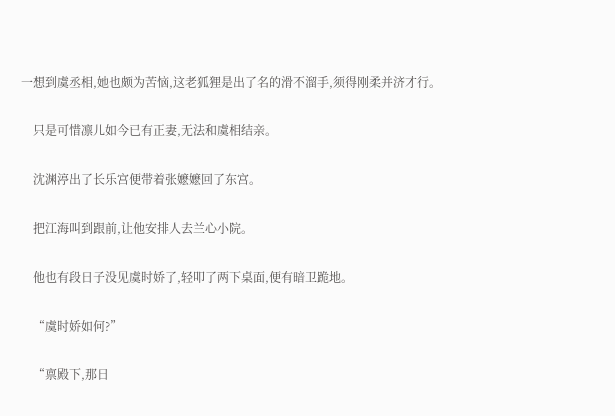一想到虞丞相,她也颇为苦恼,这老狐狸是出了名的滑不溜手,须得刚柔并济才行。

    只是可惜凛儿如今已有正妻,无法和虞相结亲。

    沈渊渟出了长乐宫便带着张嬷嬷回了东宫。

    把江海叫到跟前,让他安排人去兰心小院。

    他也有段日子没见虞时娇了,轻叩了两下桌面,便有暗卫跪地。

    “虞时娇如何?”

    “禀殿下,那日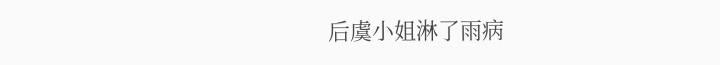后虞小姐淋了雨病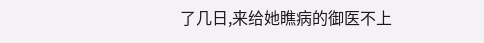了几日,来给她瞧病的御医不上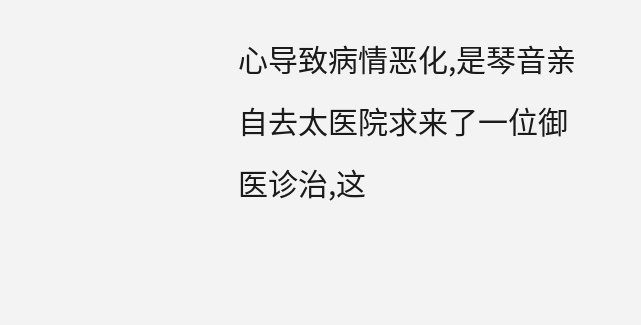心导致病情恶化,是琴音亲自去太医院求来了一位御医诊治,这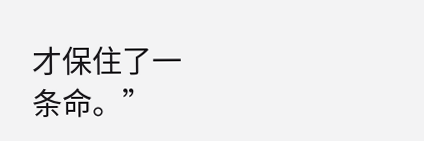才保住了一条命。”